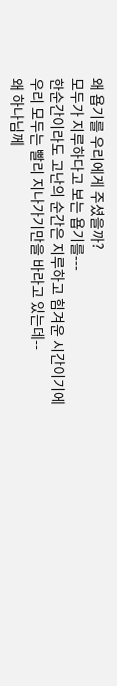왜 욥기를 우리에게 주셨을까?
모두가 지루하다고 보는 욥기를---
한순간이라도 고난의 순간은 지루하고 힘겨운 시간이기에
우리 모두는 빨리 지나가기만을 바라고 있는데--
왜 하나님께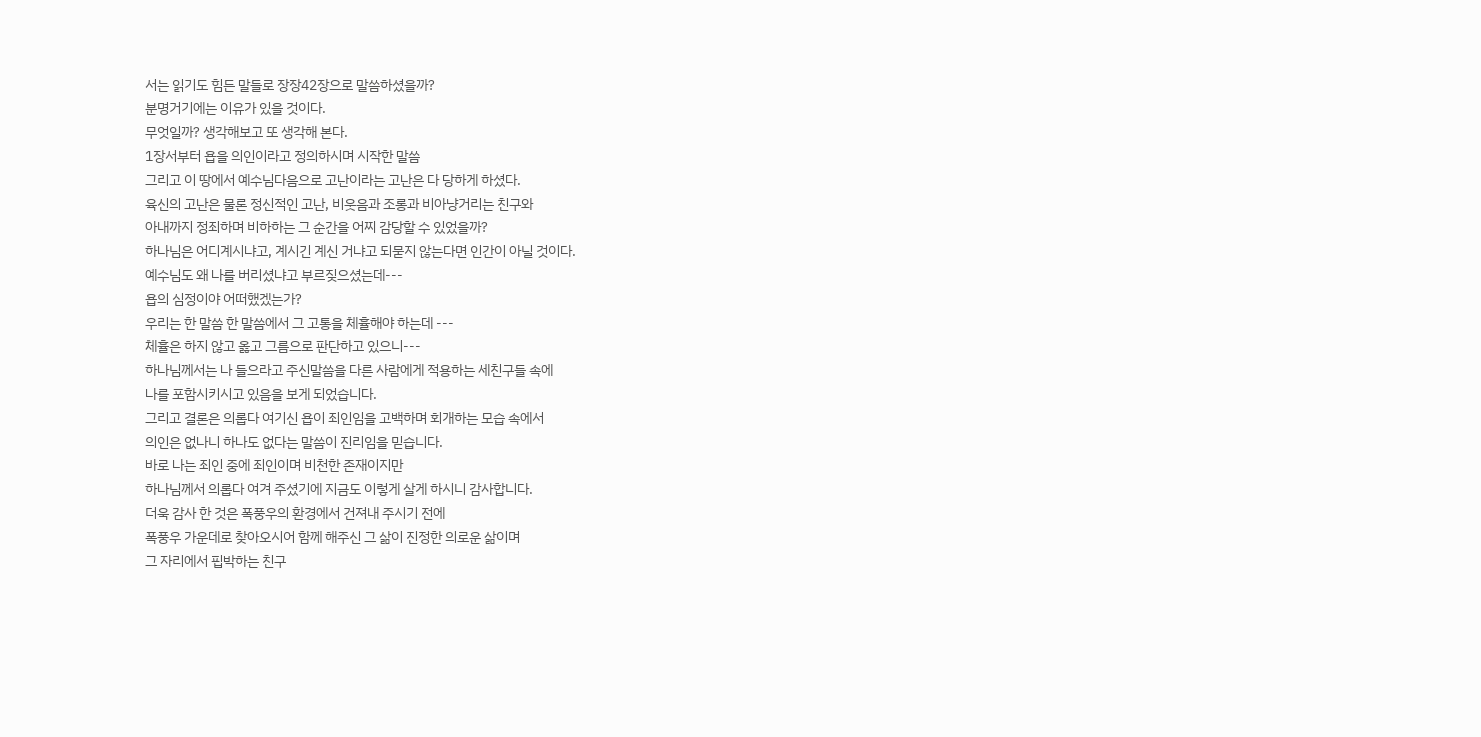서는 읽기도 힘든 말들로 장장42장으로 말씀하셨을까?
분명거기에는 이유가 있을 것이다.
무엇일까? 생각해보고 또 생각해 본다.
1장서부터 욥을 의인이라고 정의하시며 시작한 말씀
그리고 이 땅에서 예수님다음으로 고난이라는 고난은 다 당하게 하셨다.
육신의 고난은 물론 정신적인 고난, 비웃음과 조롱과 비아냥거리는 친구와
아내까지 정죄하며 비하하는 그 순간을 어찌 감당할 수 있었을까?
하나님은 어디계시냐고, 계시긴 계신 거냐고 되묻지 않는다면 인간이 아닐 것이다.
예수님도 왜 나를 버리셨냐고 부르짖으셨는데---
욥의 심정이야 어떠했겠는가?
우리는 한 말씀 한 말씀에서 그 고통을 체휼해야 하는데 ---
체휼은 하지 않고 옳고 그름으로 판단하고 있으니---
하나님께서는 나 들으라고 주신말씀을 다른 사람에게 적용하는 세친구들 속에
나를 포함시키시고 있음을 보게 되었습니다.
그리고 결론은 의롭다 여기신 욥이 죄인임을 고백하며 회개하는 모습 속에서
의인은 없나니 하나도 없다는 말씀이 진리임을 믿습니다.
바로 나는 죄인 중에 죄인이며 비천한 존재이지만
하나님께서 의롭다 여겨 주셨기에 지금도 이렇게 살게 하시니 감사합니다.
더욱 감사 한 것은 폭풍우의 환경에서 건져내 주시기 전에
폭풍우 가운데로 찾아오시어 함께 해주신 그 삶이 진정한 의로운 삶이며
그 자리에서 핍박하는 친구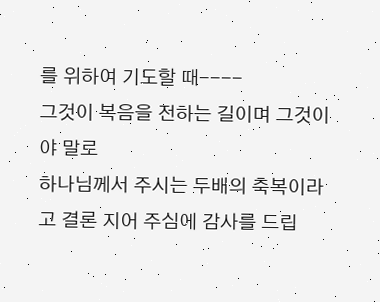를 위하여 기도할 때----
그것이 복음을 전하는 길이며 그것이야 말로
하나님께서 주시는 두배의 축복이라고 결론 지어 주심에 감사를 드립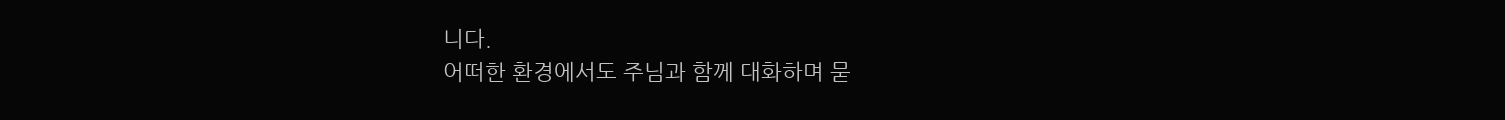니다.
어떠한 환경에서도 주님과 함께 대화하며 묻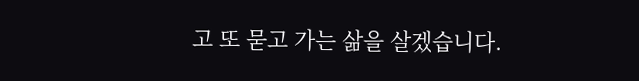고 또 묻고 가는 삶을 살겠습니다.